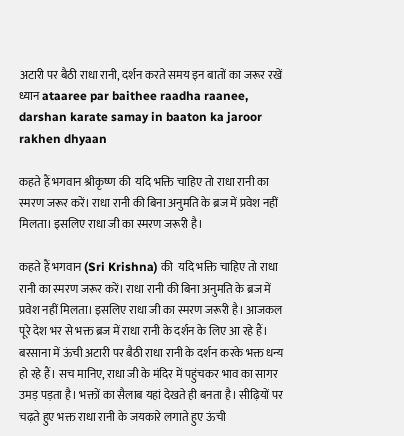अटारी पर बैठी राधा रानी, दर्शन करते समय इन बातों का जरूर रखें ध्यान ataaree par baithee raadha raanee, darshan karate samay in baaton ka jaroor rakhen dhyaan

कहते हैं भगवान श्रीकृष्ण की  यदि भक्ति चाहिए तो राधा रानी का स्मरण जरूर करें। राधा रानी की बिना अनुमति के ब्रज में प्रवेश नहीं मिलता। इसलिए राधा जी का स्मरण जरूरी है।

कहते हैं भगवान (Sri Krishna) की  यदि भक्ति चाहिए तो राधा रानी का स्मरण जरूर करें। राधा रानी की बिना अनुमति के ब्रज में प्रवेश नहीं मिलता। इसलिए राधा जी का स्मरण जरूरी है। आजकल पूरे देश भर से भक्त ब्रज में राधा रानी के दर्शन के लिए आ रहे हैं। बरसाना में ऊंची अटारी पर बैठी राधा रानी के दर्शन करके भक्त धन्य हो रहे हैं। सच मानिए, राधा जी के मंदिर में पहुंचकर भाव का सागर उमड़ पड़ता है। भक्तों का सैलाब यहां देखते ही बनता है। सीढ़ियों पर चढ़ते हुए भक्त राधा रानी के जयकारे लगाते हुए ऊंची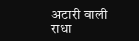अटारी वाली राधा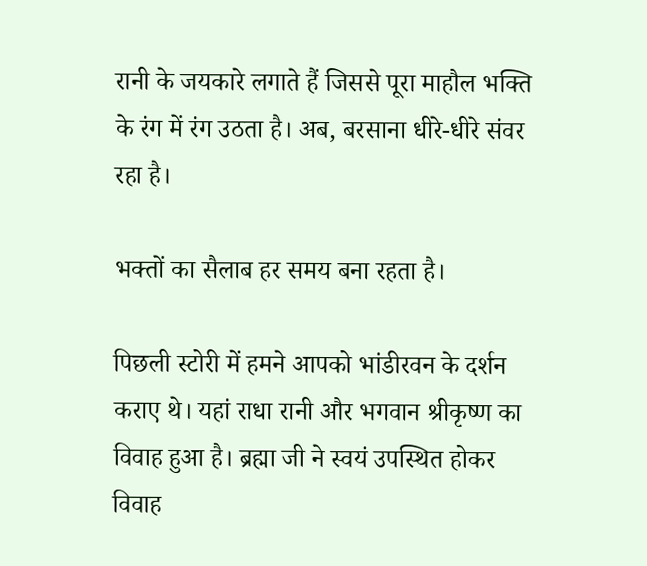रानी के जयकारे लगाते हैं जिससे पूरा माहौल भक्ति के रंग में रंग उठता है। अब, बरसाना धीरे-धीरे संवर रहा है।

भक्तों का सैलाब हर समय बना रहता है।

पिछली स्टोरी में हमने आपको भांडीरवन के दर्शन कराए थे। यहां राधा रानी और भगवान श्रीकृष्ण का विवाह हुआ है। ब्रह्मा जी ने स्वयं उपस्थित होकर विवाह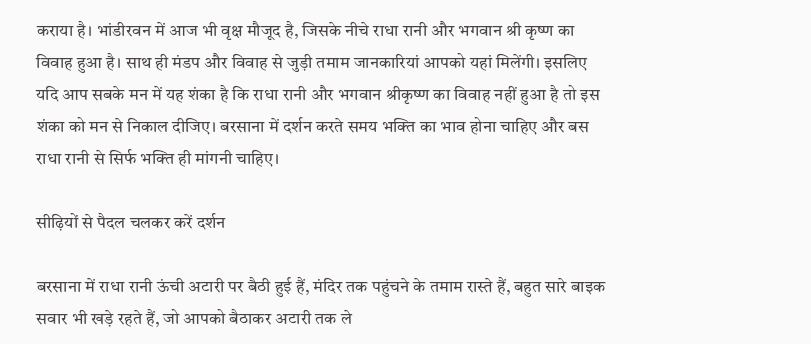कराया है। भांडीरवन में आज भी वृक्ष मौजूद है, जिसके नीचे राधा रानी और भगवान श्री कृष्ण का विवाह हुआ है। साथ ही मंडप और विवाह से जुड़ी तमाम जानकारियां आपको यहां मिलेंगी। इसलिए यदि आप सबके मन में यह शंका है कि राधा रानी और भगवान श्रीकृष्ण का विवाह नहीं हुआ है तो इस शंका को मन से निकाल दीजिए। बरसाना में दर्शन करते समय भक्ति का भाव होना चाहिए और बस राधा रानी से सिर्फ भक्ति ही मांगनी चाहिए।

सीढ़ियों से पैदल चलकर करें दर्शन

बरसाना में राधा रानी ऊंची अटारी पर बैठी हुई हैं, मंदिर तक पहुंचने के तमाम रास्ते हैं, बहुत सारे बाइक सवार भी खड़े रहते हैं, जो आपको बैठाकर अटारी तक ले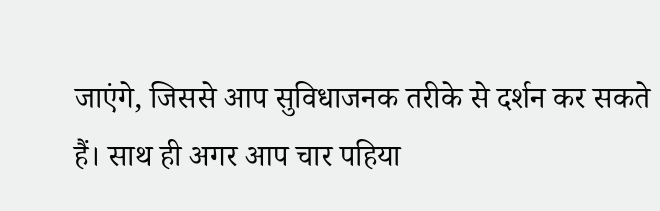जाएंगे, जिससे आप सुविधाजनक तरीके से दर्शन कर सकते हैं। साथ ही अगर आप चार पहिया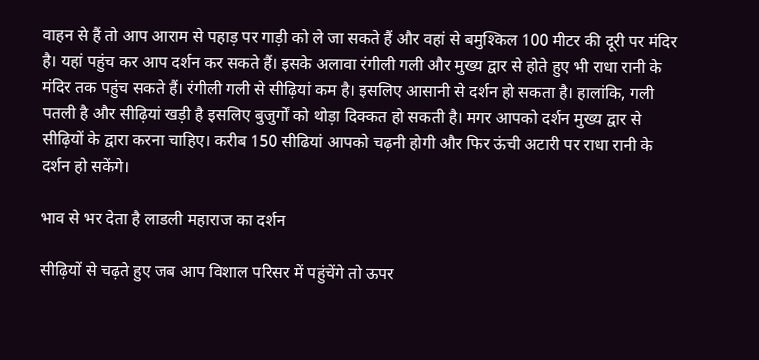वाहन से हैं तो आप आराम से पहाड़ पर गाड़ी को ले जा सकते हैं और वहां से बमुश्किल 100 मीटर की दूरी पर मंदिर है। यहां पहुंच कर आप दर्शन कर सकते हैं। इसके अलावा रंगीली गली और मुख्य द्वार से होते हुए भी राधा रानी के मंदिर तक पहुंच सकते हैं। रंगीली गली से सीढ़ियां कम है। इसलिए आसानी से दर्शन हो सकता है। हालांकि, गली पतली है और सीढ़ियां खड़ी है इसलिए बुजुर्गों को थोड़ा दिक्कत हो सकती है। मगर आपको दर्शन मुख्य द्वार से सीढ़ियों के द्वारा करना चाहिए। करीब 150 सीढियां आपको चढ़नी होगी और फिर ऊंची अटारी पर राधा रानी के दर्शन हो सकेंगे।

भाव से भर देता है लाडली महाराज का दर्शन

सीढ़ियों से चढ़ते हुए जब आप विशाल परिसर में पहुंचेंगे तो ऊपर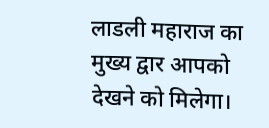लाडली महाराज का मुख्य द्वार आपको देखने को मिलेगा।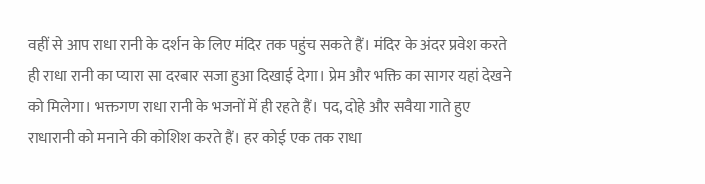वहीं से आप राधा रानी के दर्शन के लिए मंदिर तक पहुंच सकते हैं। मंदिर के अंदर प्रवेश करते ही राधा रानी का प्यारा सा दरबार सजा हुआ दिखाई देगा। प्रेम और भक्ति का सागर यहां देखने को मिलेगा। भक्तगण राधा रानी के भजनों में ही रहते हैं। पद, दोहे और सवैया गाते हुए राधारानी को मनाने की कोशिश करते हैं। हर कोई एक तक राधा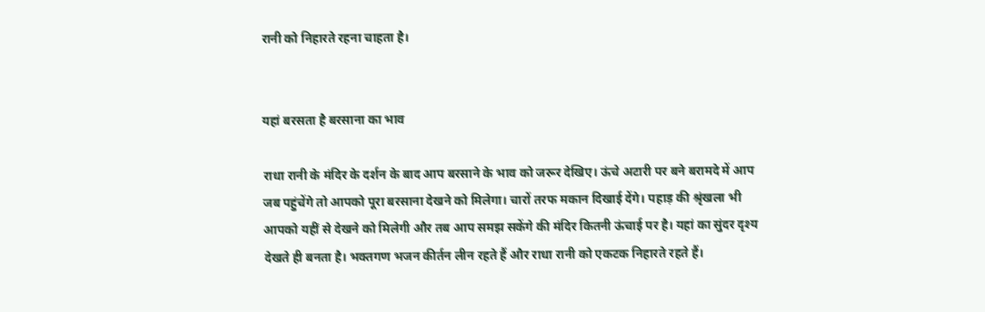रानी को निहारते रहना चाहता है।


यहां बरसता है बरसाना का भाव

राधा रानी के मंदिर के दर्शन के बाद आप बरसाने के भाव को जरूर देखिए। ऊंचे अटारी पर बने बरामदे में आप जब पहुंचेंगे तो आपको पूरा बरसाना देखने को मिलेगा। चारों तरफ मकान दिखाई देंगे। पहाड़ की श्रृंखला भी आपको यहीं से देखने को मिलेगी और तब आप समझ सकेंगे की मंदिर कितनी ऊंचाई पर है। यहां का सुंदर दृश्य देखते ही बनता है। भक्तगण भजन कीर्तन लीन रहते हैं और राधा रानी को एकटक निहारते रहते हैं।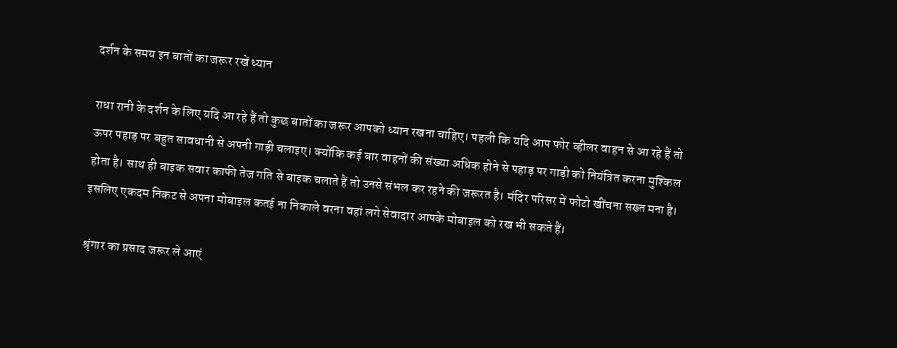दर्शन के समय इन बातों का जरूर रखें ध्यान

राधा रानी के दर्शन के लिए यदि आ रहे हैं तो कुछ बातों का जरूर आपको ध्यान रखना चाहिए। पहली कि यदि आप फोर व्हीलर वाहन से आ रहे हैं तो ऊपर पहाड़ पर बहुत सावधानी से अपनी गाड़ी चलाइए। क्योंकि कई बार वाहनों की संख्या अधिक होने से पहाड़ पर गाड़ी को नियंत्रित करना मुश्किल होता है। साथ ही बाइक सवार काफी तेज गति से बाइक चलाते हैं तो उनसे संभल कर रहने की जरूरत है। मंदिर परिसर में फोटो खींचना सख्त मना है। इसलिए एकदम निकट से अपना मोबाइल कतई ना निकाले वरना वहां लगे सेवादार आपके मोबाइल को रख भी सकते हैं।

श्रृंगार का प्रसाद जरूर ले आएं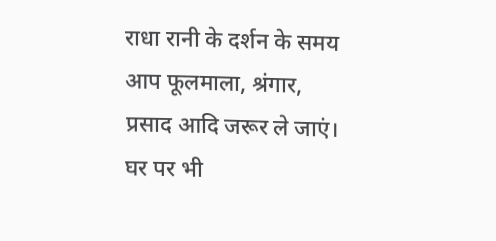राधा रानी के दर्शन के समय आप फूलमाला, श्रंगार, प्रसाद आदि जरूर ले जाएं। घर पर भी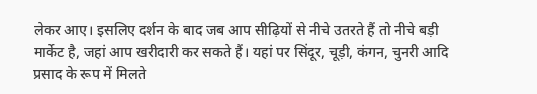लेकर आए। इसलिए दर्शन के बाद जब आप सीढ़ियों से नीचे उतरते हैं तो नीचे बड़ी मार्केट है, जहां आप खरीदारी कर सकते हैं। यहां पर सिंदूर, चूड़ी, कंगन, चुनरी आदि प्रसाद के रूप में मिलते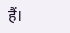हैं।